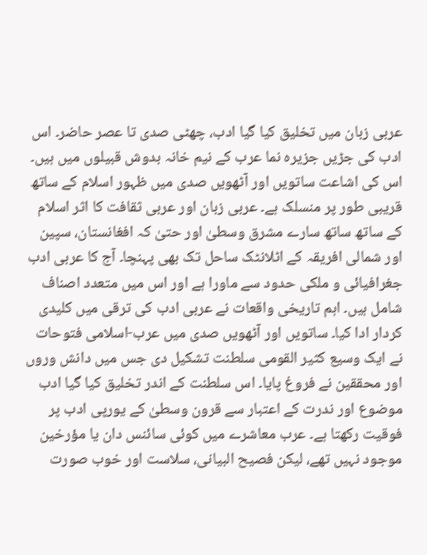عربی زبان میں تخلیق کیا گیا ادب، چھٹی صدی تا عصر حاضر۔ اس ادب کی جڑیں جزیرہ نما عرب کے نیم خانہ بدوش قبیلوں میں ہیں۔ اس کی اشاعت ساتویں اور آٹھویں صدی میں ظہور اسلام کے ساتھ قریبی طور پر منسلک ہے۔ عربی زبان اور عربی ثقافت کا اثر اسلام کے ساتھ ساتھ سارے مشرق وسطیٰ اور حتیٰ کہ افغانستان، سپین اور شمالی افریقہ کے اٹلانٹک ساحل تک بھی پہنچا۔ آج کا عربی ادب جغرافیائی و ملکی حدود سے ماورا ہے اور اس میں متعدد اصناف شامل ہیں۔ اہم تاریخی واقعات نے عربی ادب کی ترقی میں کلیدی کردار ادا کیا۔ ساتویں اور آٹھویں صدی میں عرب-اسلامی فتوحات نے ایک وسیع کثیر القومی سلطنت تشکیل دی جس میں دانش وروں اور محققین نے فروغ پایا۔ اس سلطنت کے اندر تخلیق کیا گیا ادب موضوع اور ندرت کے اعتبار سے قرون وسطیٰ کے یورپی ادب پر فوقیت رکھتا ہے۔ عرب معاشرے میں کوئی سائنس دان یا مؤرخین موجود نہیں تھے، لیکن فصیح البیانی، سلاست اور خوب صورت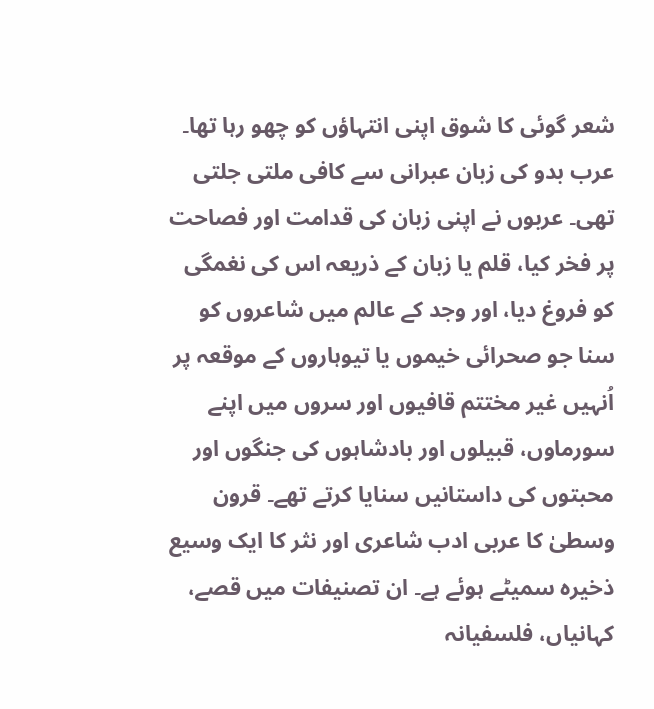شعر گوئی کا شوق اپنی انتہاؤں کو چھو رہا تھا۔ عرب بدو کی زبان عبرانی سے کافی ملتی جلتی تھی۔ عربوں نے اپنی زبان کی قدامت اور فصاحت پر فخر کیا، قلم یا زبان کے ذریعہ اس کی نغمگی کو فروغ دیا، اور وجد کے عالم میں شاعروں کو سنا جو صحرائی خیموں یا تیوہاروں کے موقعہ پر اُنہیں غیر مختتم قافیوں اور سروں میں اپنے سورماوں، قبیلوں اور بادشاہوں کی جنگوں اور محبتوں کی داستانیں سنایا کرتے تھے۔ قرون وسطیٰ کا عربی ادب شاعری اور نثر کا ایک وسیع ذخیرہ سمیٹے ہوئے ہے۔ ان تصنیفات میں قصے، کہانیاں، فلسفیانہ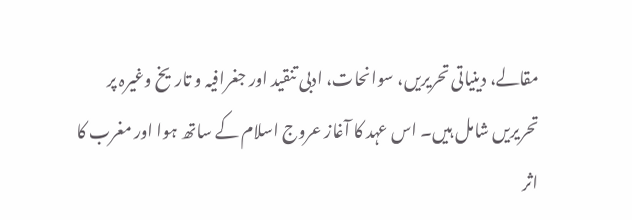مقالے، دینیاتی تحریریں، سوانحات، ادبی تنقید اور جغرافیہ و تاریخ وغیرہ پر تحریریں شامل ہیں۔ اس عہد کا آغاز عروج اسلام کے ساتھ ہوا اور مغرب کا اثر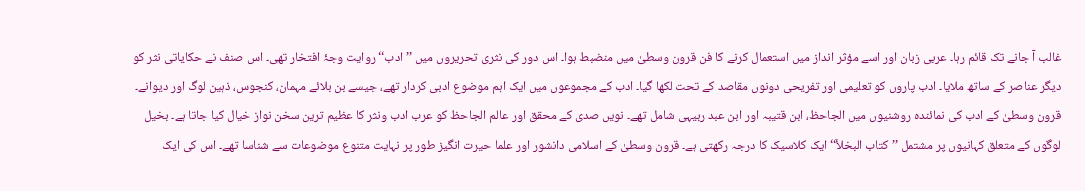غالب آ جانے تک قائم رہا۔ عربی زبان اور اسے مؤثر انداز میں استعمال کرنے کا فن قرون وسطیٰ میں منضبط ہوا۔ اس دور کی نثری تحریروں میں ’’ادب‘‘ روایت وجۂ افتخار تھی۔ اس صنف نے حکایاتی نثر کو دیگر عناصر کے ساتھ ملایا۔ ادب پاروں کو تعلیمی اور تفریحی دونوں مقاصد کے تحت لکھا گیا۔ ادب کے مجموعوں میں ایک اہم موضوع ادبی کردار تھے، جیسے بن بلائے مہمان، کنجوس، ذہین لوگ اور دیوانے۔ قرون وسطیٰ کے ادب کی نمائندہ روشنیوں میں الجاحظ، ابن قتیبہ اور ابن عبد ربیہی شامل تھے۔ نویں صدی کے محقق اور عالم الجاحظ کو عرب ادب ونثر کا عظیم ترین سخن نواز خیال کیا جاتا ہے۔ بخیل لوگوں کے متعلق کہانیوں پر مشتمل ’’کتاب البخلأ‘‘ ایک کلاسیک کا درجہ رکھتی ہے۔ قرون وسطیٰ کے اسلامی دانشور اور علما حیرت انگیز طور پر نہایت متنوع موضوعات سے شناسا تھے۔ اس کی ایک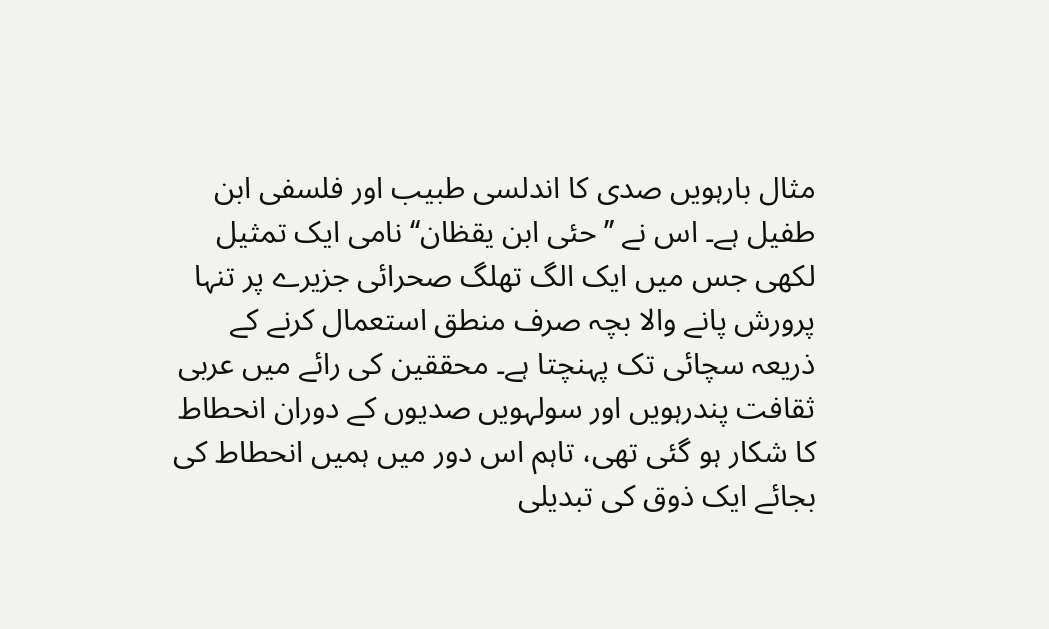مثال بارہویں صدی کا اندلسی طبیب اور فلسفی ابن طفیل ہے۔ اس نے ’’حئی ابن یقظان‘‘ نامی ایک تمثیل لکھی جس میں ایک الگ تھلگ صحرائی جزیرے پر تنہا پرورش پانے والا بچہ صرف منطق استعمال کرنے کے ذریعہ سچائی تک پہنچتا ہے۔ محققین کی رائے میں عربی ثقافت پندرہویں اور سولہویں صدیوں کے دوران انحطاط کا شکار ہو گئی تھی، تاہم اس دور میں ہمیں انحطاط کی بجائے ایک ذوق کی تبدیلی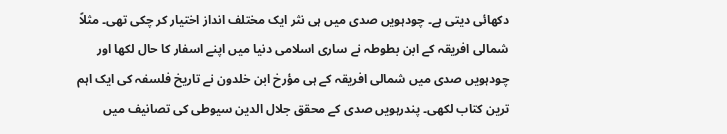دکھائی دیتی ہے۔ چودہویں صدی میں ہی نثر ایک مختلف انداز اختیار کر چکی تھی۔ مثلاً شمالی افریقہ کے ابن بطوطہ نے ساری اسلامی دنیا میں اپنے اسفار کا حال لکھا اور چودہویں صدی میں شمالی افریقہ کے ہی مؤرخ ابن خلدون نے تاریخ فلسفہ کی ایک اہم ترین کتاب لکھی۔ پندرہویں صدی کے محقق جلال الدین سیوطی کی تصانیف میں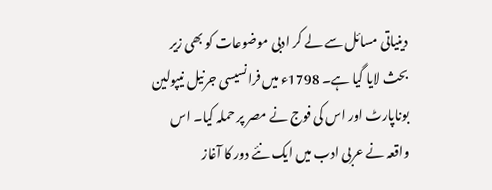دینیاتی مسائل سے لے کر ادبی موضوعات کو بھی زیر بحث لایا گیا ہے۔ 1798ء میں فرانسیسی جرنیل نیپولین بوناپارٹ اور اس کی فوج نے مصر پر حملہ کیا۔ اس واقعہ نے عربی ادب میں ایک نئے دور کا آغاز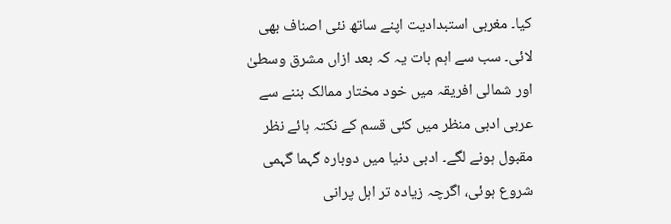کیا۔ مغربی استبدادیت اپنے ساتھ نئی اصناف بھی لائی۔ سب سے اہم بات یہ کہ بعد ازاں مشرق وسطیٰ اور شمالی افریقہ میں خود مختار ممالک بننے سے عربی ادبی منظر میں کئی قسم کے نکتہ ہائے نظر مقبول ہونے لگے۔ ادبی دنیا میں دوبارہ گہما گہمی شروع ہوئی، اگرچہ زیادہ تر اہل پرانی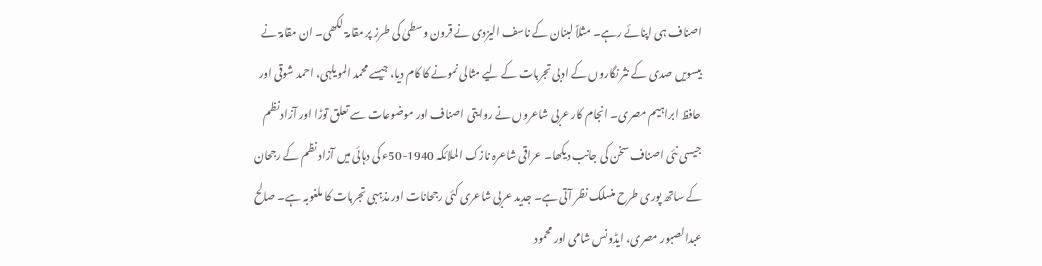اصناف ہی اپنائے رہے۔ مثلاً لبنان کے ناسف الیزدی نے قرون وسطیٰ کی طرز پر مقامۃ لکھی۔ ان مقامۃ نے بیسویں صدی کے نثر نگاروں کے ادبی تجربات کے لیے مثالی نمونے کا کام دیا، جیسے محمد المویلہی، احمد شوقی اور حافظ ابراہیم مصری۔ انجام کار عربی شاعروں نے روایتی اصناف اور موضوعات سے تعلق توڑا اور آزاد نظم جیسی نئی اصناف سخن کی جانب دیکھا۔ عراقی شاعرہ نازک الملائکہ 1940-50ء کی دہائی میں آزاد نظم کے رجحان کے ساتھ پوری طرح منسلک نظر آتی ہے۔ جدید عربی شاعری کئی رجحانات اور مذہبی تجربات کا ملغوبہ ہے۔ صالح عبدالصبور مصری، ایڈونس شامی اور محمود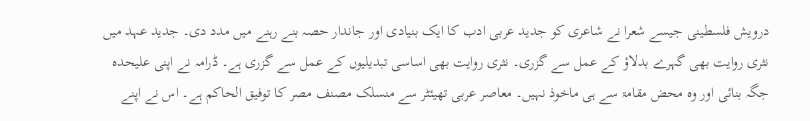درویش فلسطینی جیسے شعرا نے شاعری کو جدید عربی ادب کا ایک بنیادی اور جاندار حصہ بنے رہنے میں مدد دی۔ جدید عہد میں نثری روایت بھی گہرے بدلاؤ کے عمل سے گزری۔ نثری روایت بھی اساسی تبدیلیوں کے عمل سے گزری ہے۔ ڈرامہ نے اپنی علیحدہ جگہ بنائی اور وہ محض مقامۃ سے ہی ماخوذ نہیں۔ معاصر عربی تھیئٹر سے منسلک مصنف مصر کا توفیق الحاکم ہے۔ اس نے اپنے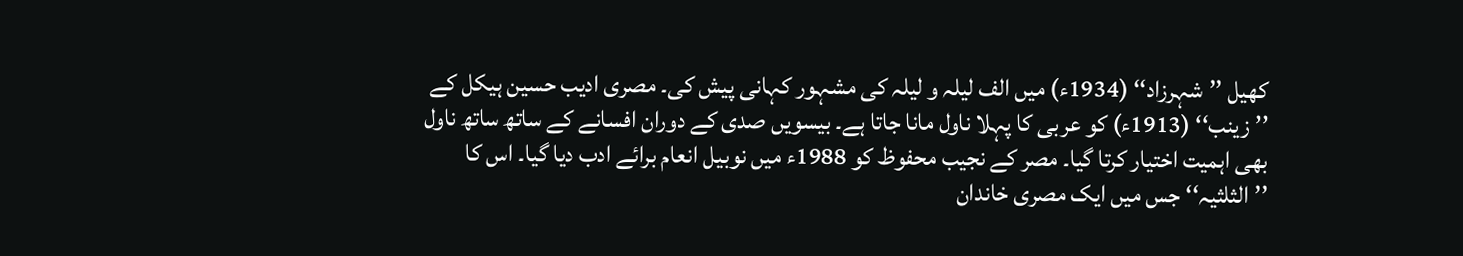کھیل ’’شہرزاد‘‘ (1934ء) میں الف لیلہ و لیلہ کی مشہور کہانی پیش کی۔ مصری ادیب حسین ہیکل کے ’’زینب‘‘ (1913ء) کو عربی کا پہلا ناول مانا جاتا ہے۔ بیسویں صدی کے دوران افسانے کے ساتھ ساتھ ناول بھی اہمیت اختیار کرتا گیا۔ مصر کے نجیب محفوظ کو 1988ء میں نوبیل انعام برائے ادب دیا گیا۔ اس کا ’’الثلثیہ‘‘ جس میں ایک مصری خاندان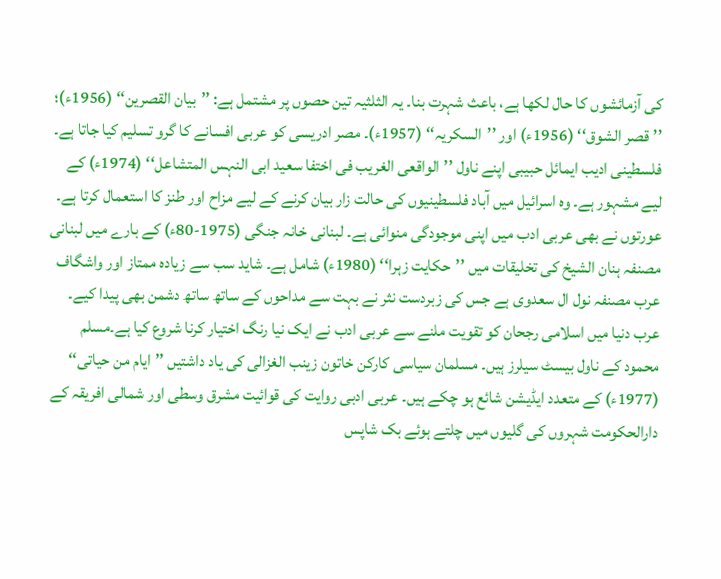کی آزمائشوں کا حال لکھا ہے، باعث شہرت بنا۔ یہ الثلثیہ تین حصوں پر مشتمل ہے: ’’بیان القصرین‘‘ (1956ء)؛ ’’قصر الشوق‘‘ (1956ء) اور ’’السکریہ‘‘ (1957ء)۔ مصر ادریسی کو عربی افسانے کا گرو تسلیم کیا جاتا ہے۔ فلسطینی ادیب ایمائل حبیبی اپنے ناول ’’الواقعی الغریب فی اختفا سعید ابی النہس المتشاعل‘‘ (1974ء) کے لیے مشہور ہے۔ وہ اسرائیل میں آباد فلسطینیوں کی حالت زار بیان کرنے کے لیے مزاح اور طنز کا استعمال کرتا ہے۔ عورتوں نے بھی عربی ادب میں اپنی موجودگی منوائی ہے۔ لبنانی خانہ جنگی (1975-80ء) کے بارے میں لبنانی مصنفہ ہنان الشیخ کی تخلیقات میں ’’حکایت زہرا‘‘ (1980ء) شامل ہے۔ شاید سب سے زیادہ ممتاز اور واشگاف عرب مصنفہ نول ال سعدوی ہے جس کی زبردست نثر نے بہت سے مداحوں کے ساتھ ساتھ دشمن بھی پیدا کیے۔ عرب دنیا میں اسلامی رجحان کو تقویت ملنے سے عربی ادب نے ایک نیا رنگ اختیار کرنا شروع کیا ہے۔مسلم محمود کے ناول بیسٹ سیلرز ہیں۔ مسلمان سیاسی کارکن خاتون زینب الغزالی کی یاد داشتیں ’’ایام من حیاتی‘‘ (1977ء) کے متعدد ایڈیشن شائع ہو چکے ہیں۔ عربی ادبی روایت کی قوائیت مشرق وسطی اور شمالی افریقہ کے دارالحکومت شہروں کی گلیوں میں چلتے ہوئے بک شاپس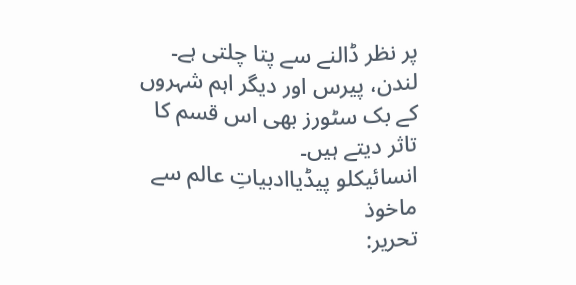پر نظر ڈالنے سے پتا چلتی ہے۔ لندن، پیرس اور دیگر اہم شہروں کے بک سٹورز بھی اس قسم کا تاثر دیتے ہیں۔
انسائیکلو پیڈیاادبیاتِ عالم سے ماخوذ
تحریر: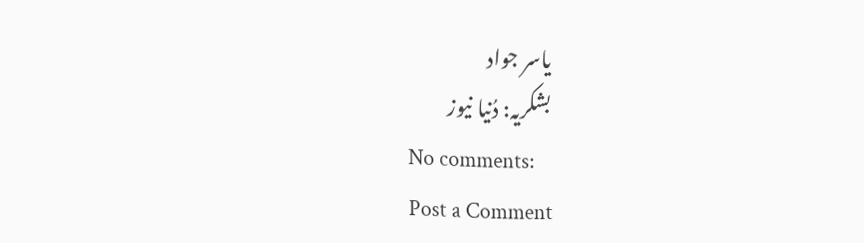یاسر جواد
بشکریہ: دُنیا نیوز
No comments:
Post a Comment